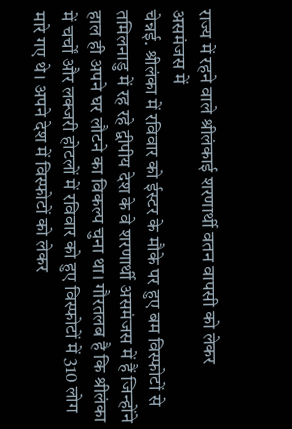राज्य में रहने वाले श्रीलंकाई शरणार्थी वतन वापसी को लेकर असमंजस में
चेन्नई. श्रीलंका में रविवार को ईस्टर के मौके पर हुए बम विस्फोटों से तमिलनाडु में रह रहे द्वीपीय देश के वे शरणार्थी असमंजस में हैं जिन्होंने हाल ही अपने घर लौटने का विकल्प चुना था। गौरतलब है कि श्रीलंका में चर्चों और लक्जरी होटलों में रविवार को हुए विस्फोटों में 310 लोग मारे गए थे। अपने देश में विस्फोटों को लेकर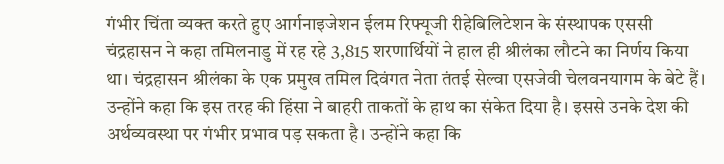गंभीर चिंता व्यक्त करते हुए आर्गनाइजेशन ईलम रिफ्यूजी रीहेबिलिटेशन के संस्थापक एससी चंद्रहासन ने कहा तमिलनाडु में रह रहे 3,815 शरणार्थियों ने हाल ही श्रीलंका लौटने का निर्णय किया था। चंद्रहासन श्रीलंका के एक प्रमुख तमिल दिवंगत नेता तंतई सेल्वा एसजेवी चेलवनयागम के बेटे हैं। उन्होंने कहा कि इस तरह की हिंसा ने बाहरी ताकतों के हाथ का संकेत दिया है। इससे उनके देश की अर्थव्यवस्था पर गंभीर प्रभाव पड़ सकता है। उन्होंने कहा कि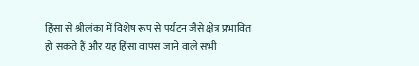हिंसा से श्रीलंका में विशेष रूप से पर्यटन जैसे क्षेत्र प्रभावित हो सकते हैं और यह हिंसा वापस जाने वाले सभी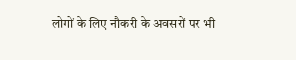लोगों के लिए नौकरी के अवसरों पर भी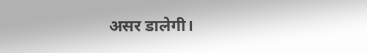असर डालेगी।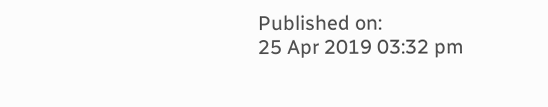Published on:
25 Apr 2019 03:32 pm